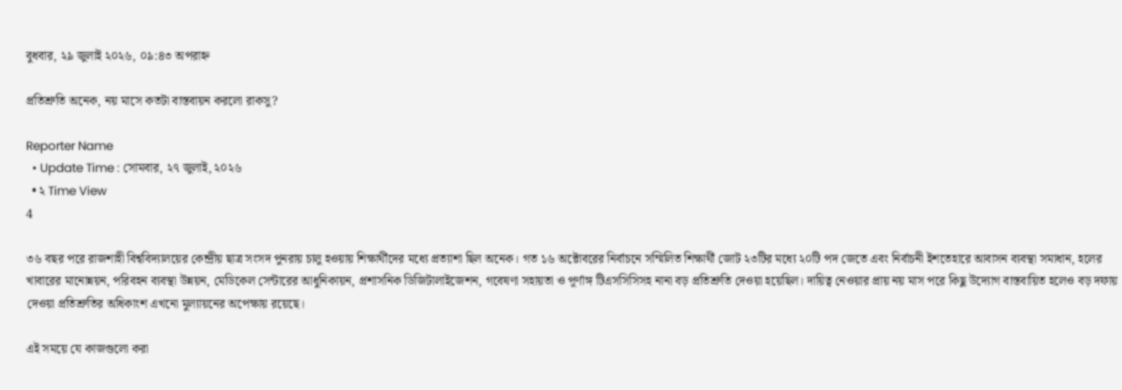বুধবার, ২৯ জুলাই ২০২৬, ০৯:৪৩ অপরাহ্ন

প্রতিশ্রুতি অনেক, নয় মাসে কতটা বাস্তবায়ন করলো রাকসু?

Reporter Name
  • Update Time : সোমবার, ২৭ জুলাই, ২০২৬
  • ২ Time View
4

৩৬ বছর পরে রাজশাহী বিশ্ববিদ্যালয়ের কেন্দ্রীয় ছাত্র সংসদ পুনরায় চালু হওয়ায় শিক্ষার্থীদের মধ্যে প্রত্যাশা ছিল অনেক। গত ১৬ অক্টোবরের নির্বাচনে সম্মিলিত শিক্ষার্থী জোট ২৩টির মধ্যে ২০টি পদ জেতে এবং নির্বাচনী ইশতেহারে আবাসন ব্যবস্থা সমাধান, হলের খাবারের মানোন্নয়ন, পরিবহন ব্যবস্থা উন্নয়ন, মেডিকেল সেন্টারের আধুনিকায়ন, প্রশাসনিক ডিজিটালাইজেশন, গবেষণা সহায়তা ও পূর্ণাঙ্গ টিএসসিসিসহ নানা বড় প্রতিশ্রুতি দেওয়া হয়েছিল। দায়িত্ব নেওয়ার প্রায় নয় মাস পরে কিছু উদ্যোগ বাস্তবায়িত হলেও বড় দফায় দেওয়া প্রতিশ্রুতির অধিকাংশ এখনো মুল্যায়নের অপেক্ষায় রয়েছে।

এই সময়ে যে কাজগুলো করা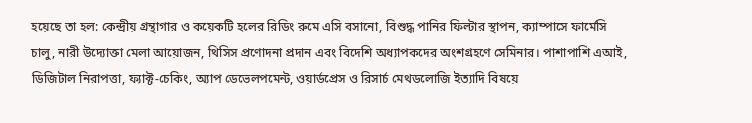হয়েছে তা হল: কেন্দ্রীয় গ্রন্থাগার ও কয়েকটি হলের রিডিং রুমে এসি বসানো, বিশুদ্ধ পানির ফিল্টার স্থাপন, ক্যাম্পাসে ফার্মেসি চালু, নারী উদ্যোক্তা মেলা আয়োজন, থিসিস প্রণোদনা প্রদান এবং বিদেশি অধ্যাপকদের অংশগ্রহণে সেমিনার। পাশাপাশি এআই, ডিজিটাল নিরাপত্তা, ফ্যাক্ট-চেকিং, অ্যাপ ডেভেলপমেন্ট, ওয়ার্ডপ্রেস ও রিসার্চ মেথডলোজি ইত্যাদি বিষয়ে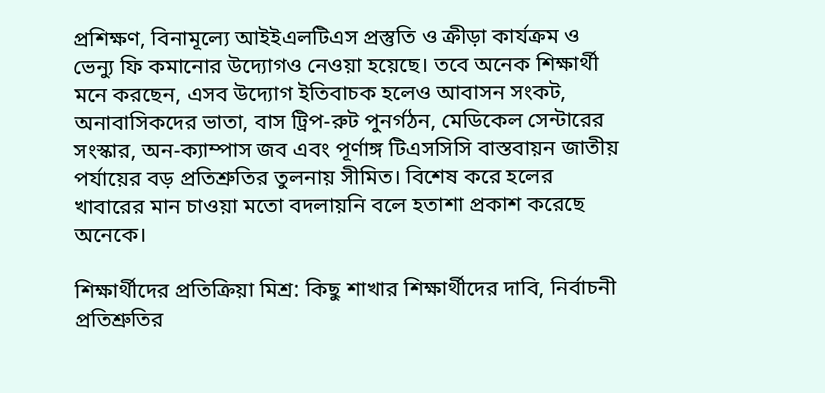প্রশিক্ষণ, বিনামূল্যে আইইএলটিএস প্রস্তুতি ও ক্রীড়া কার্যক্রম ও ভেন্যু ফি কমানোর উদ্যোগও নেওয়া হয়েছে। তবে অনেক শিক্ষার্থী মনে করছেন, এসব উদ্যোগ ইতিবাচক হলেও আবাসন সংকট, অনাবাসিকদের ভাতা, বাস ট্রিপ-রুট পুনর্গঠন, মেডিকেল সেন্টারের সংস্কার, অন-ক্যাম্পাস জব এবং পূর্ণাঙ্গ টিএসসিসি বাস্তবায়ন জাতীয় পর্যায়ের বড় প্রতিশ্রুতির তুলনায় সীমিত। বিশেষ করে হলের খাবারের মান চাওয়া মতো বদলায়নি বলে হতাশা প্রকাশ করেছে অনেকে।

শিক্ষার্থীদের প্রতিক্রিয়া মিশ্র: কিছু শাখার শিক্ষার্থীদের দাবি, নির্বাচনী প্রতিশ্রুতির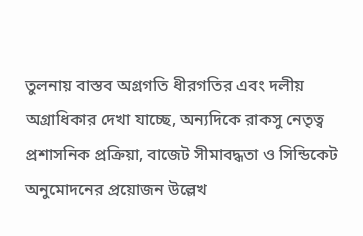তুলনায় বাস্তব অগ্রগতি ধীরগতির এবং দলীয় অগ্রাধিকার দেখা যাচ্ছে, অন্যদিকে রাকসু নেতৃত্ব প্রশাসনিক প্রক্রিয়া, বাজেট সীমাবদ্ধতা ও সিন্ডিকেট অনুমোদনের প্রয়োজন উল্লেখ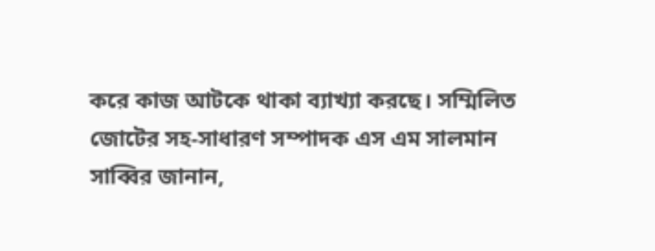করে কাজ আটকে থাকা ব্যাখ্যা করছে। সম্মিলিত জোটের সহ-সাধারণ সম্পাদক এস এম সালমান সাব্বির জানান,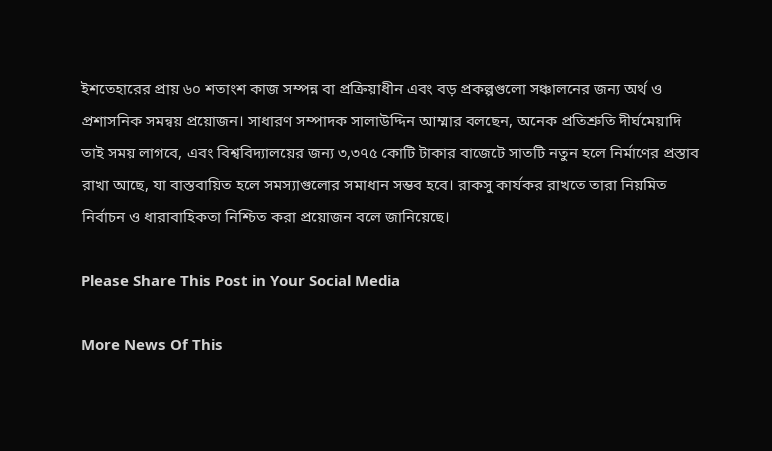ইশতেহারের প্রায় ৬০ শতাংশ কাজ সম্পন্ন বা প্রক্রিয়াধীন এবং বড় প্রকল্পগুলো সঞ্চালনের জন্য অর্থ ও প্রশাসনিক সমন্বয় প্রয়োজন। সাধারণ সম্পাদক সালাউদ্দিন আম্মার বলছেন, অনেক প্রতিশ্রুতি দীর্ঘমেয়াদি তাই সময় লাগবে, এবং বিশ্ববিদ্যালয়ের জন্য ৩,৩৭৫ কোটি টাকার বাজেটে সাতটি নতুন হলে নির্মাণের প্রস্তাব রাখা আছে, যা বাস্তবায়িত হলে সমস্যাগুলোর সমাধান সম্ভব হবে। রাকসু কার্যকর রাখতে তারা নিয়মিত নির্বাচন ও ধারাবাহিকতা নিশ্চিত করা প্রয়োজন বলে জানিয়েছে।

Please Share This Post in Your Social Media

More News Of This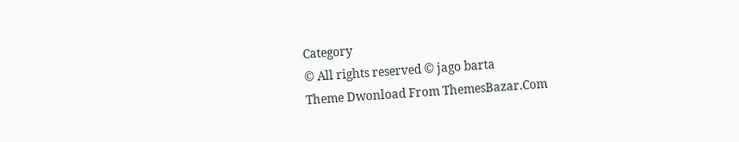Category
© All rights reserved © jago barta
Theme Dwonload From ThemesBazar.Com